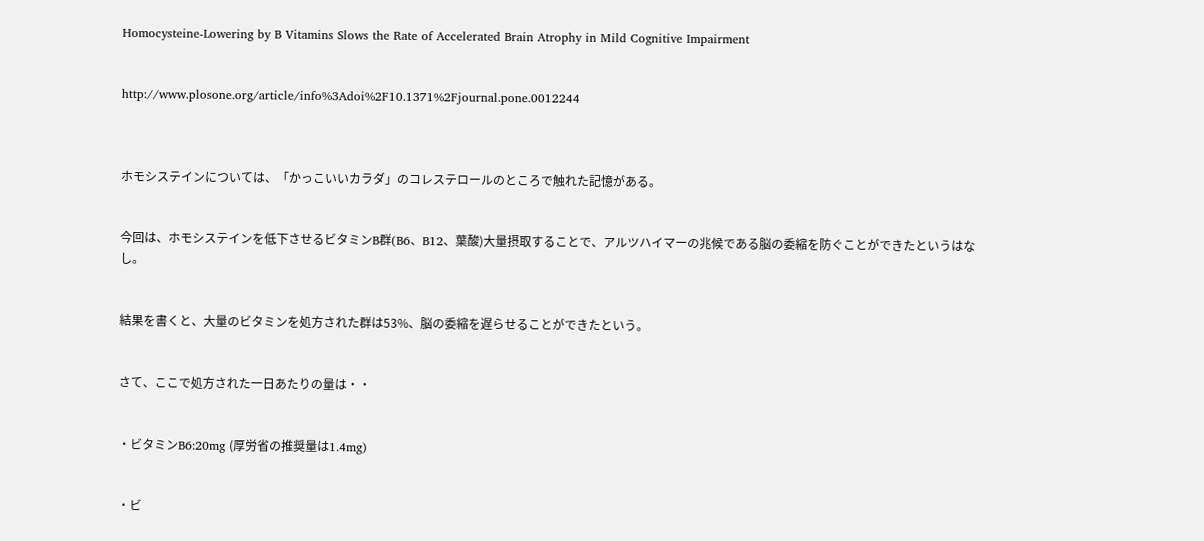Homocysteine-Lowering by B Vitamins Slows the Rate of Accelerated Brain Atrophy in Mild Cognitive Impairment


http://www.plosone.org/article/info%3Adoi%2F10.1371%2Fjournal.pone.0012244



ホモシステインについては、「かっこいいカラダ」のコレステロールのところで触れた記憶がある。


今回は、ホモシステインを低下させるビタミンB群(B6、B12、葉酸)大量摂取することで、アルツハイマーの兆候である脳の委縮を防ぐことができたというはなし。


結果を書くと、大量のビタミンを処方された群は53%、脳の委縮を遅らせることができたという。


さて、ここで処方された一日あたりの量は・・


・ビタミンB6:20mg (厚労省の推奨量は1.4mg)


・ビ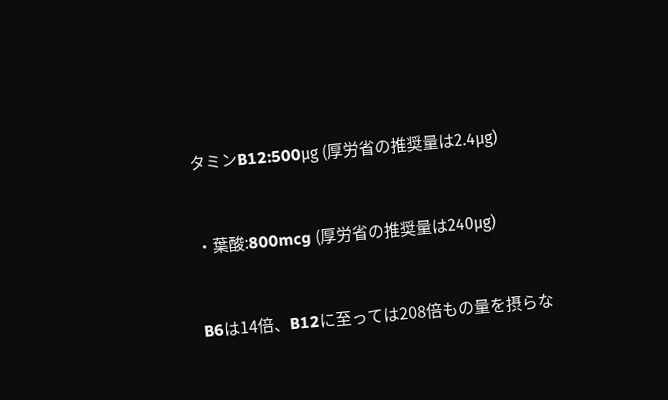タミンB12:500μg (厚労省の推奨量は2.4μg)


・葉酸:800mcg (厚労省の推奨量は240μg)


B6は14倍、B12に至っては208倍もの量を摂らな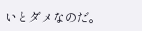いとダメなのだ。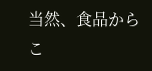当然、食品からこ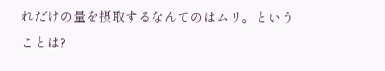れだけの量を摂取するなんてのはムリ。ということは?